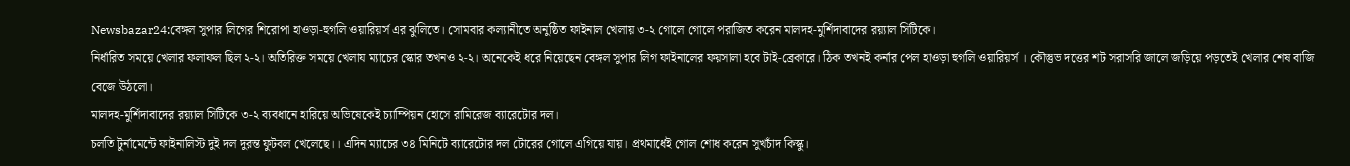Newsbazar24:বেঙ্গল সুপার লিগের শিরোপা হাওড়া-হুগলি ওয়ারিয়র্স এর ঝুলিতে। সোমবার কল্যানীতে অনুষ্ঠিত ফাইনাল খেলায় ৩-২ গোলে গোলে পরাজিত করেন মালদহ-মুর্শিদাবাদের রয়্যাল সিটিকে।
নির্ধারিত সময়ে খেলার ফলাফল ছিল ২-২। অতিরিক্ত সময়ে খেলায ম্যাচের স্কোর তখনও ২-২। অনেকেই ধরে নিয়েছেন বেঙ্গল সুপার লিগ ফাইনালের ফয়সালা হবে টাই-ব্রেকারে। ঠিক তখনই কর্নার পেল হাওড়া হুগলি ওয়ারিয়র্স । কৌস্তুভ দত্তের শট সরাসরি জালে জড়িয়ে পড়তেই খেলার শেষ বাজি বেজে উঠলো।
মালদহ-মুর্শিদাবাদের রয়্যাল সিটিকে ৩-২ ব্যবধানে হারিয়ে অভিষেকেই চ্যাম্পিয়ন হোসে রামিরেজ ব্যারেটোর দল।
চলতি টুর্নামেন্টে ফাইনালিস্ট দুই দল দুরন্ত ফুটবল খেলেছে।। এদিন ম্যাচের ৩৪ মিনিটে ব্যারেটোর দল টোরের গোলে এগিয়ে যায়। প্রথমার্ধেই গোল শোধ করেন সুখচাঁদ কিস্কু।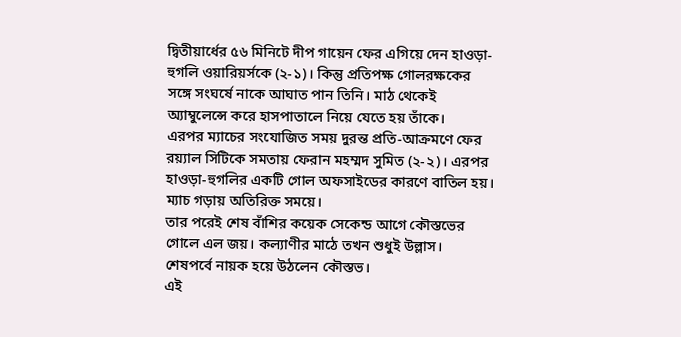দ্বিতীয়ার্ধের ৫৬ মিনিটে দীপ গায়েন ফের এগিয়ে দেন হাওড়া-হুগলি ওয়ারিয়র্সকে (২-১)। কিন্তু প্রতিপক্ষ গোলরক্ষকের সঙ্গে সংঘর্ষে নাকে আঘাত পান তিনি। মাঠ থেকেই অ্যাম্বুলেন্সে করে হাসপাতালে নিয়ে যেতে হয় তাঁকে।
এরপর ম্যাচের সংযোজিত সময় দুরন্ত প্রতি-আক্রমণে ফের রয়্যাল সিটিকে সমতায় ফেরান মহম্মদ সুমিত (২-২)। এরপর হাওড়া-হুগলির একটি গোল অফসাইডের কারণে বাতিল হয়। ম্যাচ গড়ায় অতিরিক্ত সময়ে।
তার পরেই শেষ বাঁশির কয়েক সেকেন্ড আগে কৌস্তভের গোলে এল জয়। কল্যাণীর মাঠে তখন শুধুই উল্লাস।
শেষপর্বে নায়ক হয়ে উঠলেন কৌস্তভ।
এই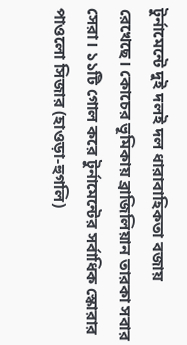টুর্নামেন্টে দুই দলই দল ধারাবাহিকতা বজায় রেখেছে। কোচের ভূমিকায় ব্রাজিলিয়ান তারকা সবার সেরা। ১১টি গোল করে টুর্নামেন্টের সর্বাধিক স্কোরার পাওলো সিজার (হাওড়া-হুগলি)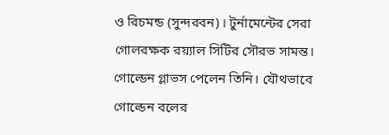ও রিচমন্ড (সুন্দরবন)। টুর্নামেন্টের সেরা গোলরক্ষক রয়্যাল সিটির সৌরভ সামন্ত। গোল্ডেন গ্লাভস পেলেন তিনি। যৌথভাবে গোল্ডেন বলের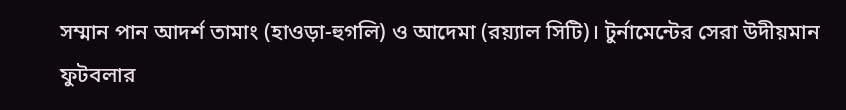সম্মান পান আদর্শ তামাং (হাওড়া-হুগলি) ও আদেমা (রয়্যাল সিটি)। টুর্নামেন্টের সেরা উদীয়মান ফুটবলার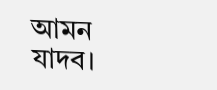আমন যাদব।